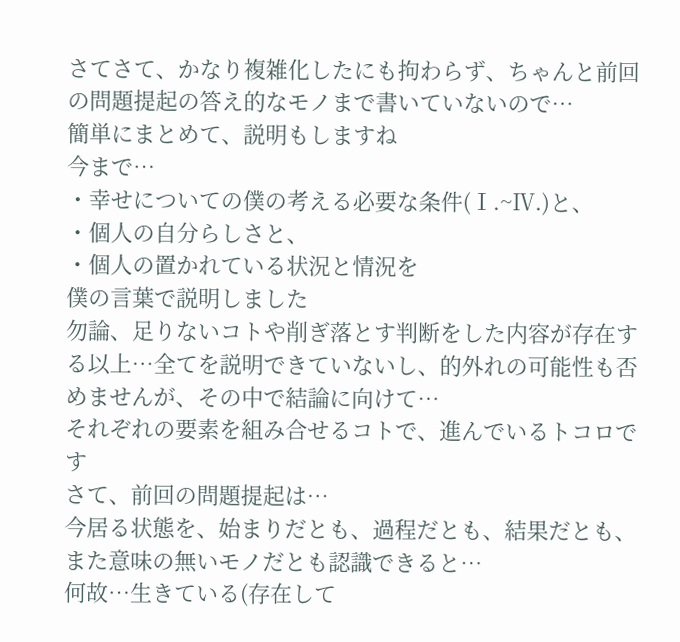さてさて、かなり複雑化したにも拘わらず、ちゃんと前回の問題提起の答え的なモノまで書いていないので…
簡単にまとめて、説明もしますね
今まで…
・幸せについての僕の考える必要な条件(Ⅰ.~Ⅳ.)と、
・個人の自分らしさと、
・個人の置かれている状況と情況を
僕の言葉で説明しました
勿論、足りないコトや削ぎ落とす判断をした内容が存在する以上…全てを説明できていないし、的外れの可能性も否めませんが、その中で結論に向けて…
それぞれの要素を組み合せるコトで、進んでいるトコロです
さて、前回の問題提起は…
今居る状態を、始まりだとも、過程だとも、結果だとも、また意味の無いモノだとも認識できると…
何故…生きている(存在して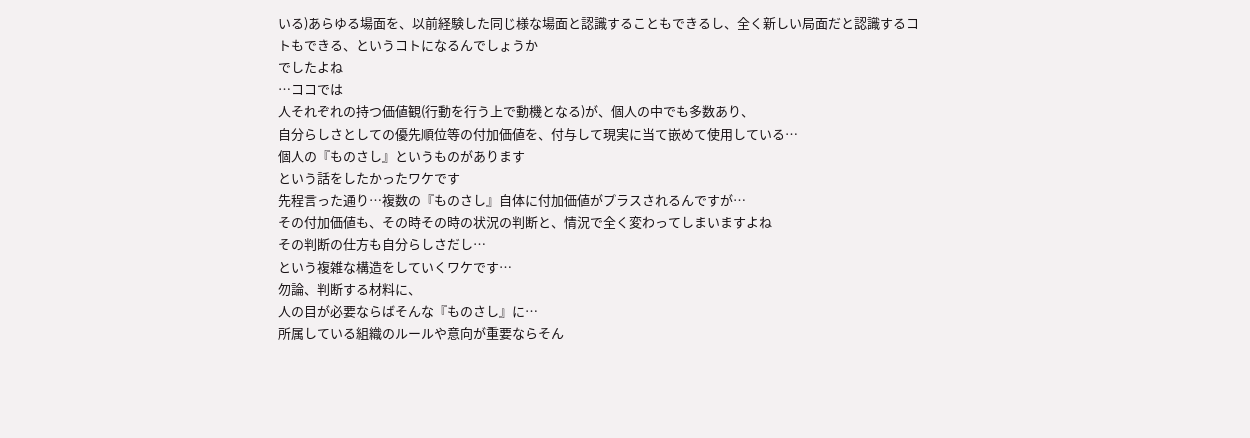いる)あらゆる場面を、以前経験した同じ様な場面と認識することもできるし、全く新しい局面だと認識するコトもできる、というコトになるんでしょうか
でしたよね
…ココでは
人それぞれの持つ価値観(行動を行う上で動機となる)が、個人の中でも多数あり、
自分らしさとしての優先順位等の付加価値を、付与して現実に当て嵌めて使用している…
個人の『ものさし』というものがあります
という話をしたかったワケです
先程言った通り…複数の『ものさし』自体に付加価値がプラスされるんですが…
その付加価値も、その時その時の状況の判断と、情況で全く変わってしまいますよね
その判断の仕方も自分らしさだし…
という複雑な構造をしていくワケです…
勿論、判断する材料に、
人の目が必要ならばそんな『ものさし』に…
所属している組織のルールや意向が重要ならそん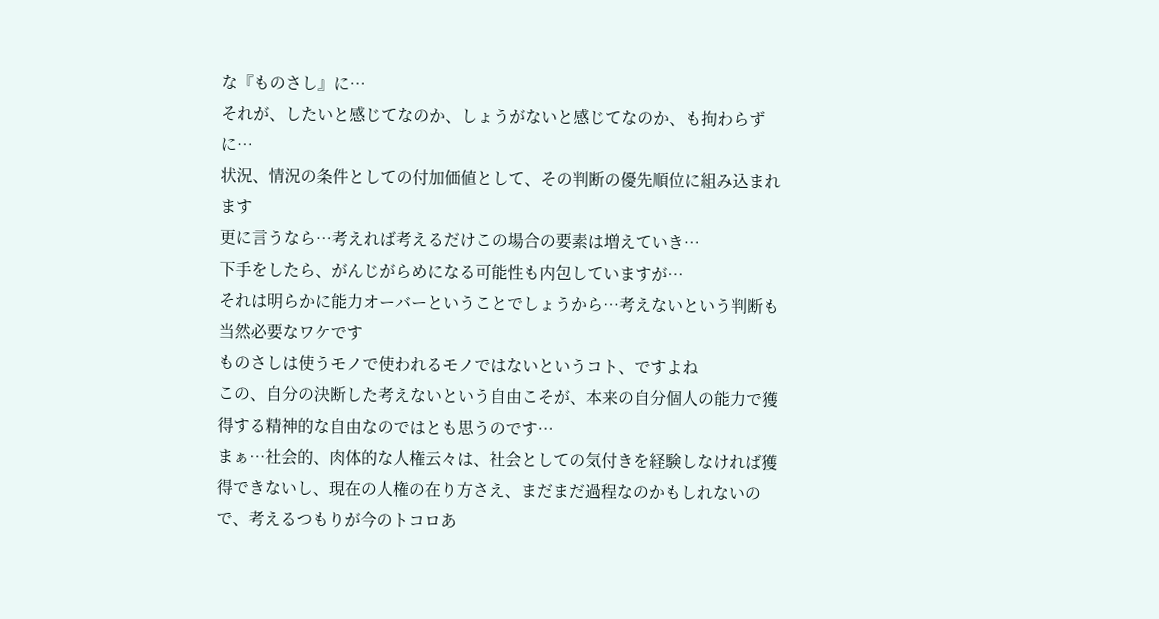な『ものさし』に…
それが、したいと感じてなのか、しょうがないと感じてなのか、も拘わらずに…
状況、情況の条件としての付加価値として、その判断の優先順位に組み込まれます
更に言うなら…考えれば考えるだけこの場合の要素は増えていき…
下手をしたら、がんじがらめになる可能性も内包していますが…
それは明らかに能力オーバーということでしょうから…考えないという判断も当然必要なワケです
ものさしは使うモノで使われるモノではないというコト、ですよね
この、自分の決断した考えないという自由こそが、本来の自分個人の能力で獲得する精神的な自由なのではとも思うのです…
まぁ…社会的、肉体的な人権云々は、社会としての気付きを経験しなければ獲得できないし、現在の人権の在り方さえ、まだまだ過程なのかもしれないので、考えるつもりが今のトコロあ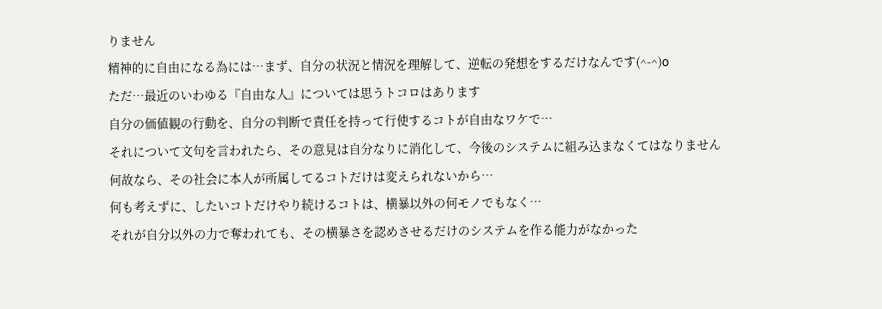りません
精神的に自由になる為には…まず、自分の状況と情況を理解して、逆転の発想をするだけなんです(^-^)o
ただ…最近のいわゆる『自由な人』については思うトコロはあります
自分の価値観の行動を、自分の判断で責任を持って行使するコトが自由なワケで…
それについて文句を言われたら、その意見は自分なりに消化して、今後のシステムに組み込まなくてはなりません
何故なら、その社会に本人が所属してるコトだけは変えられないから…
何も考えずに、したいコトだけやり続けるコトは、横暴以外の何モノでもなく…
それが自分以外の力で奪われても、その横暴さを認めさせるだけのシステムを作る能力がなかった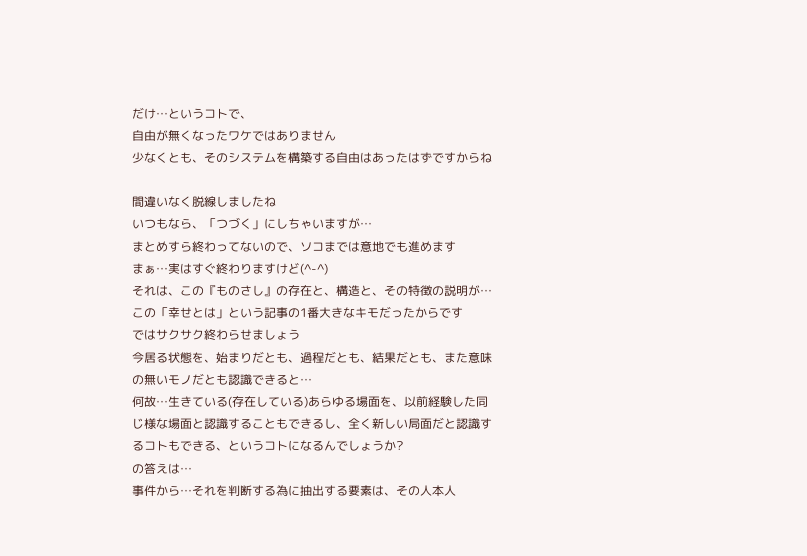だけ…というコトで、
自由が無くなったワケではありません
少なくとも、そのシステムを構築する自由はあったはずですからね

間違いなく脱線しましたね
いつもなら、「つづく」にしちゃいますが…
まとめすら終わってないので、ソコまでは意地でも進めます
まぁ…実はすぐ終わりますけど(^-^)
それは、この『ものさし』の存在と、構造と、その特徴の説明が…この「幸せとは」という記事の1番大きなキモだったからです
ではサクサク終わらせましょう
今居る状態を、始まりだとも、過程だとも、結果だとも、また意味の無いモノだとも認識できると…
何故…生きている(存在している)あらゆる場面を、以前経験した同じ様な場面と認識することもできるし、全く新しい局面だと認識するコトもできる、というコトになるんでしょうか?
の答えは…
事件から…それを判断する為に抽出する要素は、その人本人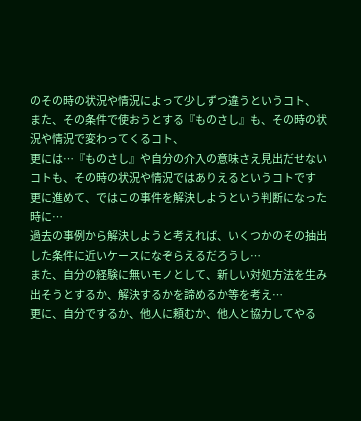のその時の状況や情況によって少しずつ違うというコト、
また、その条件で使おうとする『ものさし』も、その時の状況や情況で変わってくるコト、
更には…『ものさし』や自分の介入の意味さえ見出だせないコトも、その時の状況や情況ではありえるというコトです
更に進めて、ではこの事件を解決しようという判断になった時に…
過去の事例から解決しようと考えれば、いくつかのその抽出した条件に近いケースになぞらえるだろうし…
また、自分の経験に無いモノとして、新しい対処方法を生み出そうとするか、解決するかを諦めるか等を考え…
更に、自分でするか、他人に頼むか、他人と協力してやる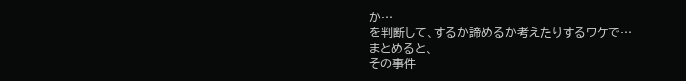か…
を判断して、するか諦めるか考えたりするワケで…
まとめると、
その事件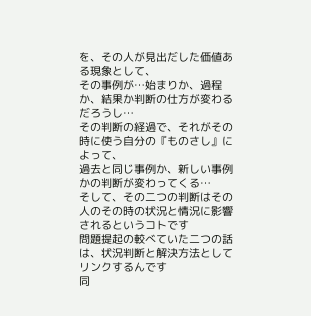を、その人が見出だした価値ある現象として、
その事例が…始まりか、過程か、結果か判断の仕方が変わるだろうし…
その判断の経過で、それがその時に使う自分の『ものさし』によって、
過去と同じ事例か、新しい事例かの判断が変わってくる…
そして、その二つの判断はその人のその時の状況と情況に影響されるというコトです
問題提起の較べていた二つの話は、状況判断と解決方法としてリンクするんです
同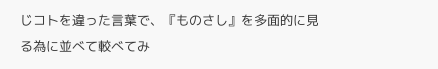じコトを違った言葉で、『ものさし』を多面的に見る為に並べて較べてみ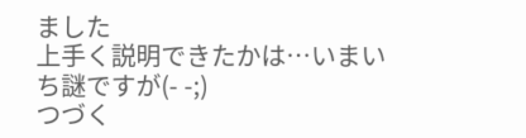ました
上手く説明できたかは…いまいち謎ですが(- -;)
つづく